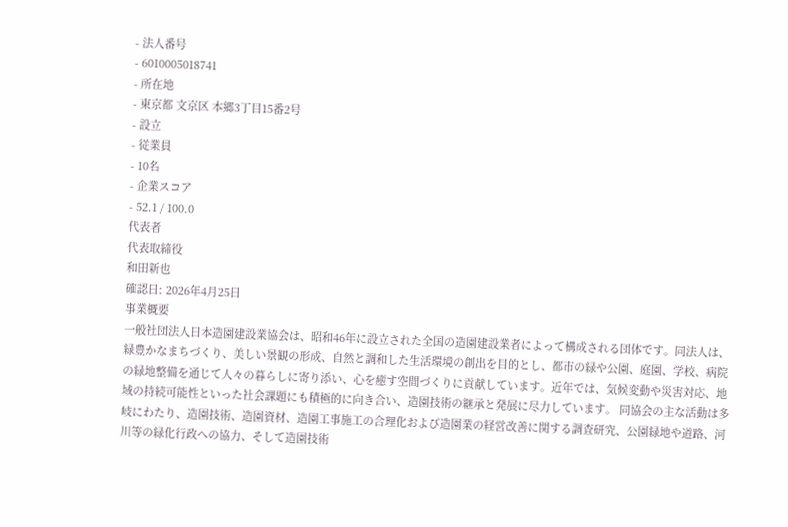- 法人番号
- 6010005018741
- 所在地
- 東京都 文京区 本郷3丁目15番2号
- 設立
- 従業員
- 10名
- 企業スコア
- 52.1 / 100.0
代表者
代表取締役
和田新也
確認日: 2026年4月25日
事業概要
一般社団法人日本造園建設業協会は、昭和46年に設立された全国の造園建設業者によって構成される団体です。同法人は、緑豊かなまちづくり、美しい景観の形成、自然と調和した生活環境の創出を目的とし、都市の緑や公園、庭園、学校、病院の緑地整備を通じて人々の暮らしに寄り添い、心を癒す空間づくりに貢献しています。近年では、気候変動や災害対応、地域の持続可能性といった社会課題にも積極的に向き合い、造園技術の継承と発展に尽力しています。 同協会の主な活動は多岐にわたり、造園技術、造園資材、造園工事施工の合理化および造園業の経営改善に関する調査研究、公園緑地や道路、河川等の緑化行政への協力、そして造園技術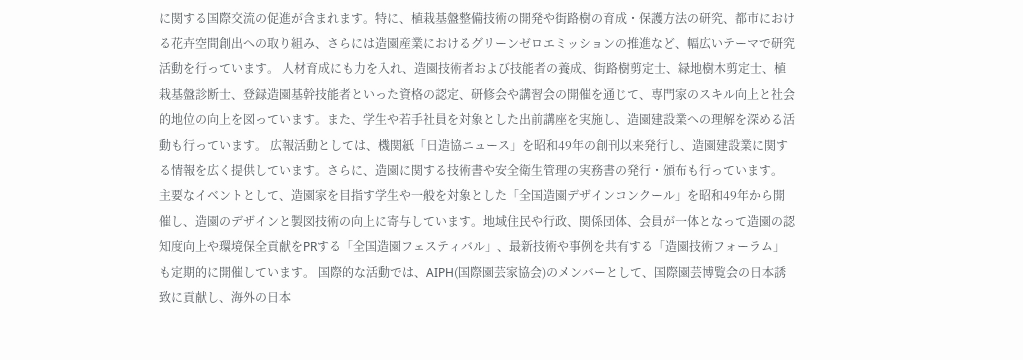に関する国際交流の促進が含まれます。特に、植栽基盤整備技術の開発や街路樹の育成・保護方法の研究、都市における花卉空間創出への取り組み、さらには造園産業におけるグリーンゼロエミッションの推進など、幅広いテーマで研究活動を行っています。 人材育成にも力を入れ、造園技術者および技能者の養成、街路樹剪定士、緑地樹木剪定士、植栽基盤診断士、登録造園基幹技能者といった資格の認定、研修会や講習会の開催を通じて、専門家のスキル向上と社会的地位の向上を図っています。また、学生や若手社員を対象とした出前講座を実施し、造園建設業への理解を深める活動も行っています。 広報活動としては、機関紙「日造協ニュース」を昭和49年の創刊以来発行し、造園建設業に関する情報を広く提供しています。さらに、造園に関する技術書や安全衛生管理の実務書の発行・頒布も行っています。 主要なイベントとして、造園家を目指す学生や一般を対象とした「全国造園デザインコンクール」を昭和49年から開催し、造園のデザインと製図技術の向上に寄与しています。地域住民や行政、関係団体、会員が一体となって造園の認知度向上や環境保全貢献をPRする「全国造園フェスティバル」、最新技術や事例を共有する「造園技術フォーラム」も定期的に開催しています。 国際的な活動では、AIPH(国際園芸家協会)のメンバーとして、国際園芸博覧会の日本誘致に貢献し、海外の日本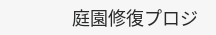庭園修復プロジ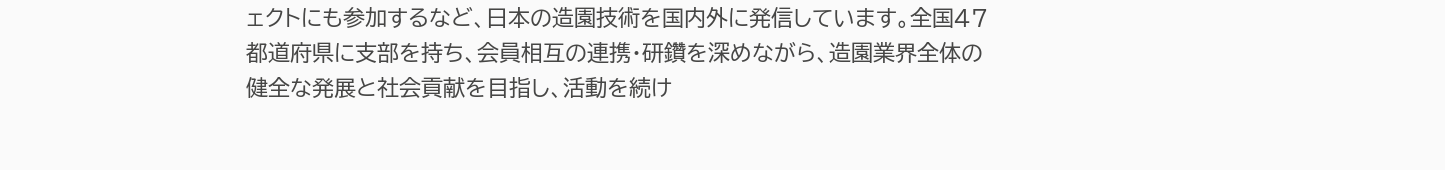ェクトにも参加するなど、日本の造園技術を国内外に発信しています。全国47都道府県に支部を持ち、会員相互の連携・研鑽を深めながら、造園業界全体の健全な発展と社会貢献を目指し、活動を続け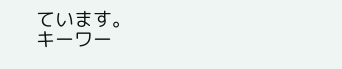ています。
キーワー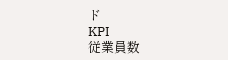ド
KPI
従業員数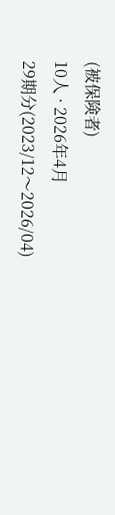(被保険者)
10人 · 2026年4月
29期分(2023/12〜2026/04)